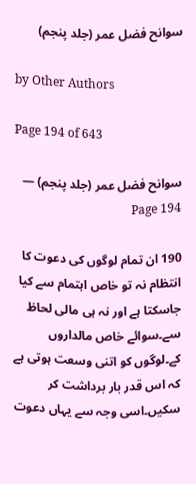سوانح فضل عمر (جلد پنجم)

by Other Authors

Page 194 of 643

سوانح فضل عمر (جلد پنجم) — Page 194

190 ان تمام لوگوں کی دعوت کا انتظام نہ تو خاص اہتمام سے کیا جاسکتا ہے اور نہ ہی مالی لحاظ سے۔سوائے خاص مالداروں کے۔لوگوں کو اتنی وسعت ہوتی ہے کہ اس قدر بار برداشت کر سکیں۔اسی وجہ سے یہاں دعوت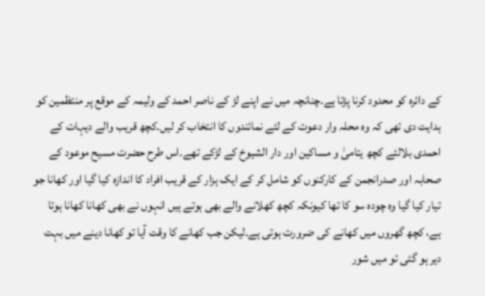کے دائرہ کو محدود کرنا پڑتا ہے۔چنانچہ میں نے اپنے لڑ کے ناصر احمد کے ولیمہ کے موقع پر منتظمین کو ہدایت دی تھی کہ وہ محلہ وار دعوت کے لئے نمائندوں کا انتخاب کر لیں۔کچھ قریب والے دیہات کے احمدی بلالئے کچھ یتامیٰ و مساکین اور دار الشیوخ کے لڑکے تھے۔اس طرح حضرت مسیح موعود کے صحابہ اور صدرانجمن کے کارکنوں کو شامل کر کے ایک ہزار کے قریب افراد کا اندازہ کیا گیا اور کھانا جو تیار کیا گیا وہ چودہ سو کا تھا کیونکہ کچھ کھلانے والے بھی ہوتے ہیں انہوں نے بھی کھانا کھانا ہوتا ہے، کچھ گھروں میں کھانے کی ضرورت ہوتی ہے۔لیکن جب کھانے کا وقت آیا تو کھانا دینے میں بہت دیر ہو گئی تو میں شور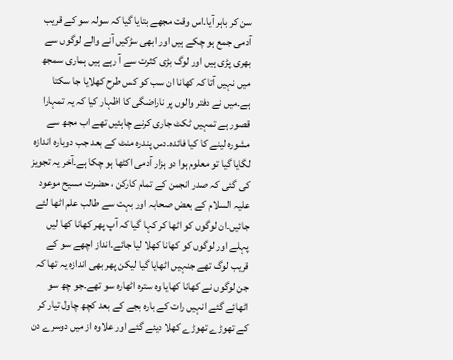سن کر باہر آیا۔اس وقت مجھے بتایا گیا کہ سولہ سو کے قریب آدمی جمع ہو چکے ہیں اور ابھی سڑکیں آنے والے لوگوں سے بھری پڑی ہیں اور لوگ بڑی کثرت سے آ رہے ہیں ہماری سمجھ میں نہیں آتا کہ کھانا ان سب کو کس طرح کھلایا جا سکتا ہے۔میں نے دفتر والوں پر ناراضگی کا اظہار کیا کہ یہ تمہارا قصور ہے تمہیں ٹکٹ جاری کرنے چاہئیں تھے اب مجھ سے مشورہ لینے کا کیا فائدہ۔دس پندرہ منٹ کے بعد جب دوبارہ اندازہ لگایا گیا تو معلوم ہوا دو ہزار آدمی اکٹھا ہو چکا ہے۔آخر یہ تجویز کی گئی کہ صدر انجمن کے تمام کارکن ، حضرت مسیح موعود علیہ السلام کے بعض صحابہ اور بہت سے طالب علم اٹھا لئے جائیں۔ان لوگوں کو اٹھا کر کہا گیا کہ آپ پھر کھانا کھا لیں پہلے اور لوگوں کو کھانا کھلا لیا جائے۔انداز اچھے سو کے قریب لوگ تھے جنہیں اٹھایا گیا لیکن پھر بھی اندازہ یہ تھا کہ جن لوگوں نے کھانا کھایا وہ سترہ اٹھارہ سو تھے۔جو چھ سو اٹھائے گئے انہیں رات کے بارہ بجے کے بعد کچھ چاول تیار کر کے تھوڑے تھوڑے کھلا دیئے گئے اور علاوہ از میں دوسرے دن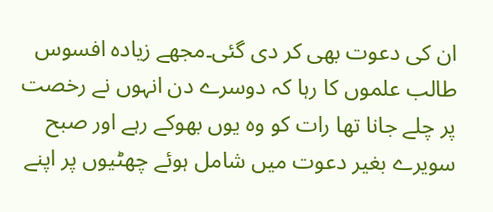ان کی دعوت بھی کر دی گئی۔مجھے زیادہ افسوس طالب علموں کا رہا کہ دوسرے دن انہوں نے رخصت پر چلے جانا تھا رات کو وہ یوں بھوکے رہے اور صبح سویرے بغیر دعوت میں شامل ہوئے چھٹیوں پر اپنے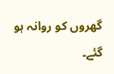گھروں کو روانہ ہو گئے۔